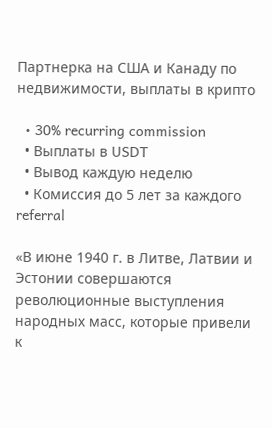Партнерка на США и Канаду по недвижимости, выплаты в крипто

  • 30% recurring commission
  • Выплаты в USDT
  • Вывод каждую неделю
  • Комиссия до 5 лет за каждого referral

«В июне 1940 г. в Литве, Латвии и Эстонии совершаются революционные выступления народных масс, которые привели к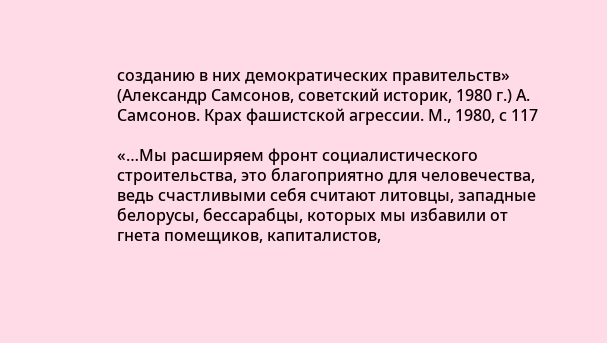созданию в них демократических правительств» (Александр Самсонов, советский историк, 1980 г.) А. Самсонов. Крах фашистской агрессии. М., 1980, с 117

«…Мы расширяем фронт социалистического строительства, это благоприятно для человечества, ведь счастливыми себя считают литовцы, западные белорусы, бессарабцы, которых мы избавили от гнета помещиков, капиталистов,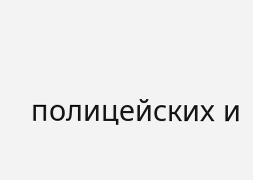полицейских и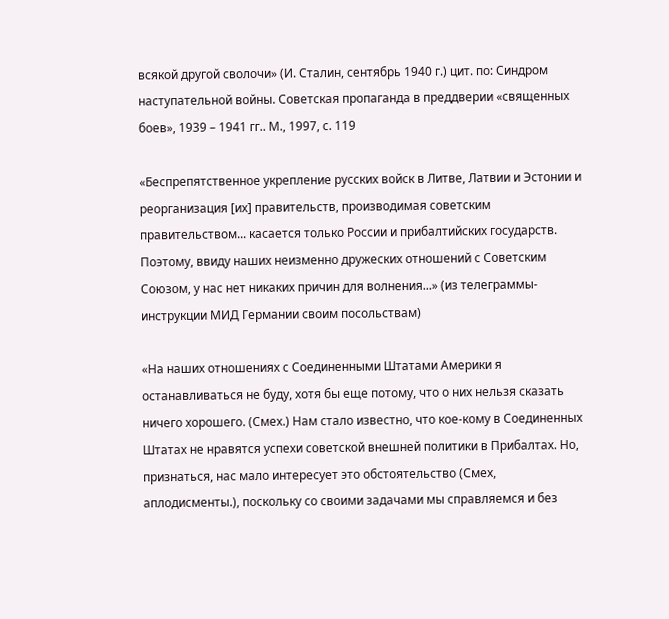всякой другой сволочи» (И. Сталин, сентябрь 1940 г.) цит. по: Синдром наступательной войны. Советская пропаганда в преддверии «священных боев», 1939 – 1941 гг.. М., 1997, с. 119

«Беспрепятственное укрепление русских войск в Литве, Латвии и Эстонии и реорганизация [их] правительств, производимая советским правительством... касается только России и прибалтийских государств. Поэтому, ввиду наших неизменно дружеских отношений с Советским Союзом, у нас нет никаких причин для волнения...» (из телеграммы-инструкции МИД Германии своим посольствам)

«На наших отношениях с Соединенными Штатами Америки я останавливаться не буду, хотя бы еще потому, что о них нельзя сказать ничего хорошего. (Смех.) Нам стало известно, что кое-кому в Соединенных Штатах не нравятся успехи советской внешней политики в Прибалтах. Но, признаться, нас мало интересует это обстоятельство (Смех, аплодисменты.), поскольку со своими задачами мы справляемся и без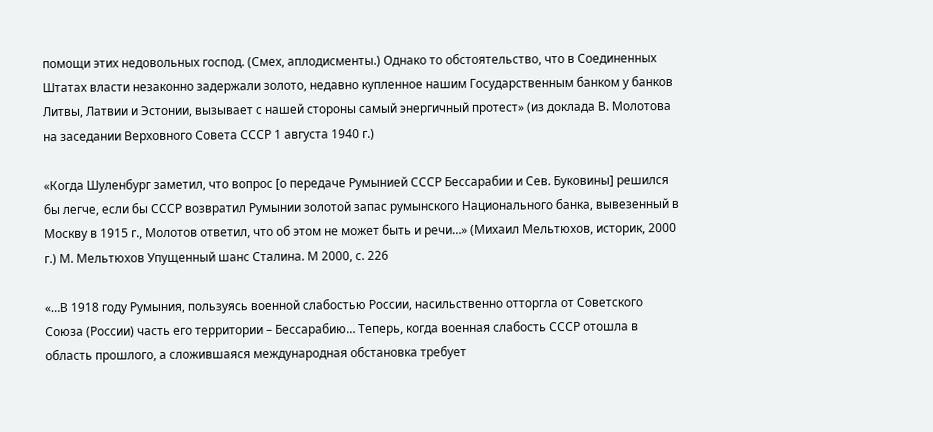помощи этих недовольных господ. (Смех, аплодисменты.) Однако то обстоятельство, что в Соединенных Штатах власти незаконно задержали золото, недавно купленное нашим Государственным банком у банков Литвы, Латвии и Эстонии, вызывает с нашей стороны самый энергичный протест» (из доклада В. Молотова на заседании Верховного Совета СССР 1 августа 1940 г.)

«Когда Шуленбург заметил, что вопрос [о передаче Румынией СССР Бессарабии и Сев. Буковины] решился бы легче, если бы СССР возвратил Румынии золотой запас румынского Национального банка, вывезенный в Москву в 1915 г., Молотов ответил, что об этом не может быть и речи…» (Михаил Мельтюхов, историк, 2000 г.) М. Мельтюхов Упущенный шанс Сталина. М 2000, с. 226

«…В 1918 году Румыния, пользуясь военной слабостью России, насильственно отторгла от Советского Союза (России) часть его территории – Бессарабию… Теперь, когда военная слабость СССР отошла в область прошлого, а сложившаяся международная обстановка требует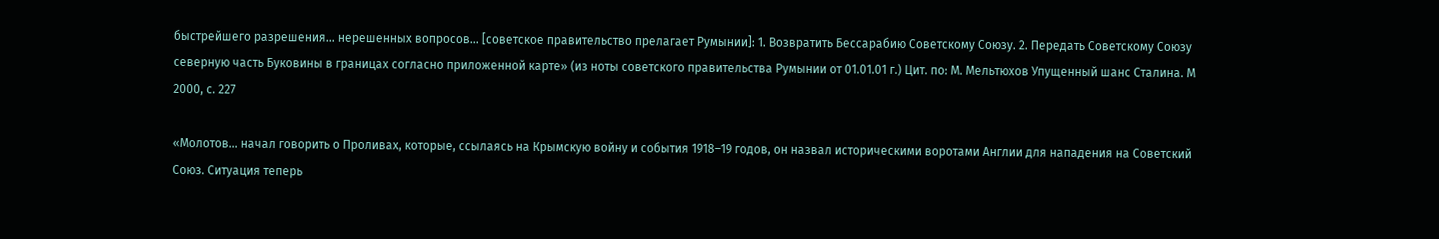быстрейшего разрешения… нерешенных вопросов… [советское правительство прелагает Румынии]: 1. Возвратить Бессарабию Советскому Союзу. 2. Передать Советскому Союзу северную часть Буковины в границах согласно приложенной карте» (из ноты советского правительства Румынии от 01.01.01 г.) Цит. по: М. Мельтюхов Упущенный шанс Сталина. М 2000, с. 227

«Молотов… начал говорить о Проливах, которые, ссылаясь на Крымскую войну и события 1918–19 годов, он назвал историческими воротами Англии для нападения на Советский Союз. Ситуация теперь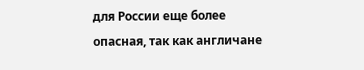для России еще более опасная, так как англичане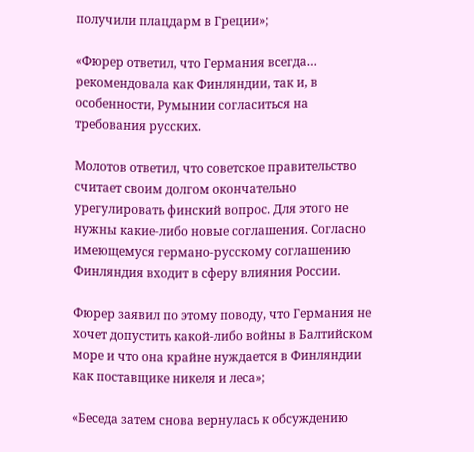получили плацдарм в Греции»;

«Фюрер ответил, что Германия всегда… рекомендовала как Финляндии, так и, в особенности, Румынии согласиться на требования русских.

Молотов ответил, что советское правительство считает своим долгом окончательно урегулировать финский вопрос. Для этого не нужны какие-либо новые соглашения. Согласно имеющемуся германо-русскому соглашению Финляндия входит в сферу влияния России.

Фюрер заявил по этому поводу, что Германия не хочет допустить какой-либо войны в Балтийском море и что она крайне нуждается в Финляндии как поставщике никеля и леса»;

«Беседа затем снова вернулась к обсуждению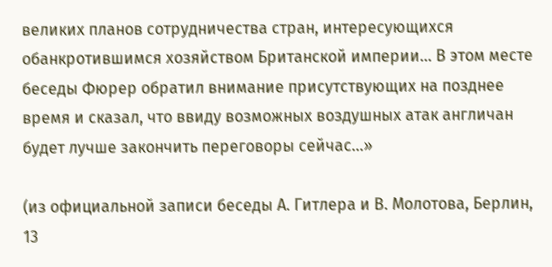великих планов сотрудничества стран, интересующихся обанкротившимся хозяйством Британской империи… В этом месте беседы Фюрер обратил внимание присутствующих на позднее время и сказал, что ввиду возможных воздушных атак англичан будет лучше закончить переговоры сейчас…»

(из официальной записи беседы А. Гитлера и В. Молотова, Берлин, 13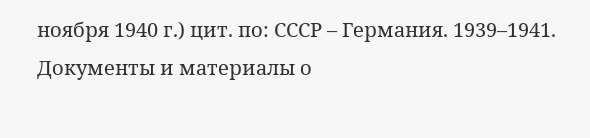ноября 1940 г.) цит. по: СССР – Германия. 1939–1941. Документы и материалы о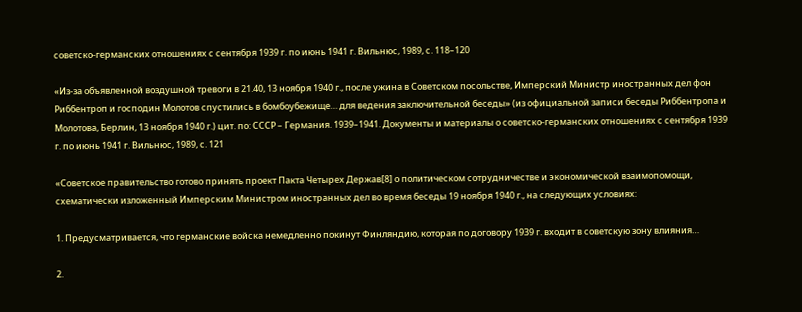советско-германских отношениях с сентября 1939 г. по июнь 1941 г. Вильнюс, 1989, с. 118–120

«Из-за объявленной воздушной тревоги в 21.40, 13 ноября 1940 г., после ужина в Советском посольстве, Имперский Министр иностранных дел фон Риббентроп и господин Молотов спустились в бомбоубежище… для ведения заключительной беседы» (из официальной записи беседы Риббентропа и Молотова, Берлин, 13 ноября 1940 г.) цит. по: СССР – Германия. 1939–1941. Документы и материалы о советско-германских отношениях с сентября 1939 г. по июнь 1941 г. Вильнюс, 1989, с. 121

«Советское правительство готово принять проект Пакта Четырех Держав[8] о политическом сотрудничестве и экономической взаимопомощи, схематически изложенный Имперским Министром иностранных дел во время беседы 19 ноября 1940 г., на следующих условиях:

1. Предусматривается, что германские войска немедленно покинут Финляндию, которая по договору 1939 г. входит в советскую зону влияния…

2.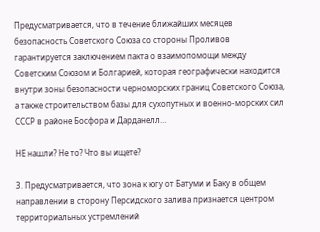Предусматривается, что в течение ближайших месяцев безопасность Советского Союза со стороны Проливов гарантируется заключением пакта о взаимопомощи между Советским Союзом и Болгарией, которая географически находится внутри зоны безопасности черноморских границ Советского Союза, а также строительством базы для сухопутных и военно-морских сил СССР в районе Босфора и Дарданелл…

НЕ нашли? Не то? Что вы ищете?

3. Предусматривается, что зона к югу от Батуми и Баку в общем направлении в сторону Персидского залива признается центром территориальных устремлений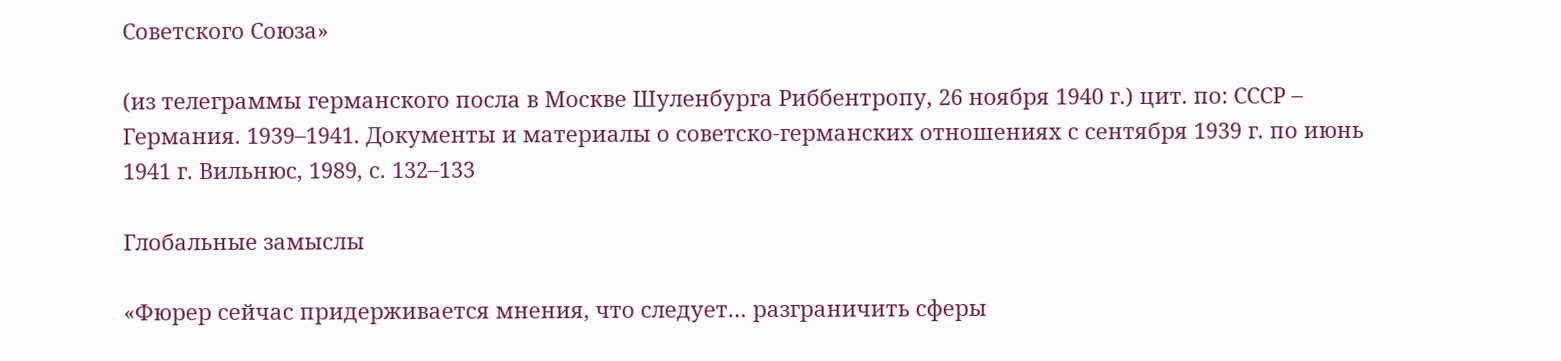Советского Союза»

(из телеграммы германского посла в Москве Шуленбурга Риббентропу, 26 ноября 1940 г.) цит. по: СССР – Германия. 1939–1941. Документы и материалы о советско-германских отношениях с сентября 1939 г. по июнь 1941 г. Вильнюс, 1989, с. 132–133

Глобальные замыслы

«Фюрер сейчас придерживается мнения, что следует… разграничить сферы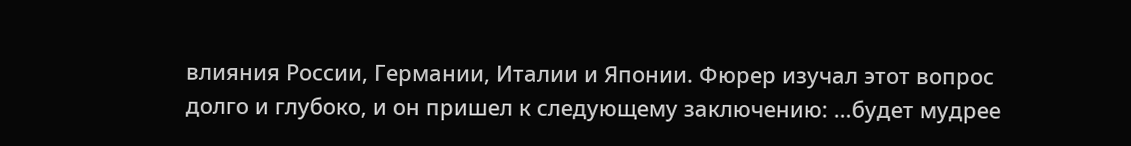влияния России, Германии, Италии и Японии. Фюрер изучал этот вопрос долго и глубоко, и он пришел к следующему заключению: …будет мудрее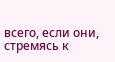всего, если они, стремясь к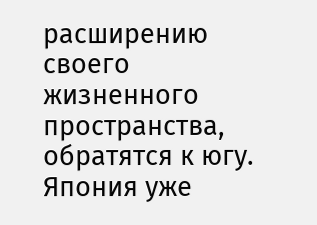расширению своего жизненного пространства, обратятся к югу. Япония уже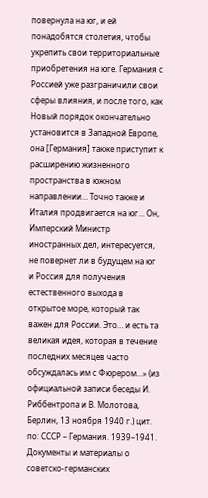повернула на юг, и ей понадобятся столетия, чтобы укрепить свои территориальные приобретения на юге. Германия с Россией уже разграничили свои сферы влияния, и после того, как Новый порядок окончательно установится в Западной Европе, она [Германия] также приступит к расширению жизненного пространства в южном направлении… Точно также и Италия продвигается на юг… Он, Имперский Министр иностранных дел, интересуется, не повернет ли в будущем на юг и Россия для получения естественного выхода в открытое море, который так важен для России. Это… и есть та великая идея, которая в течение последних месяцев часто обсуждалась им с Фюрером…» (из официальной записи беседы И. Риббентропа и В. Молотова, Берлин, 13 ноября 1940 г.) цит. по: СССР – Германия. 1939–1941. Документы и материалы о советско-германских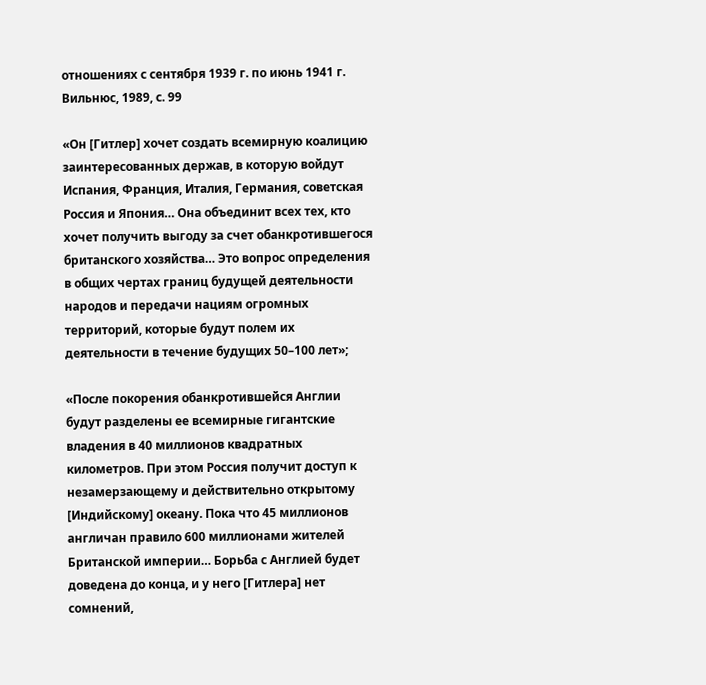отношениях с сентября 1939 г. по июнь 1941 г. Вильнюс, 1989, с. 99

«Он [Гитлер] хочет создать всемирную коалицию заинтересованных держав, в которую войдут Испания, Франция, Италия, Германия, советская Россия и Япония… Она объединит всех тех, кто хочет получить выгоду за счет обанкротившегося британского хозяйства… Это вопрос определения в общих чертах границ будущей деятельности народов и передачи нациям огромных территорий, которые будут полем их деятельности в течение будущих 50–100 лет»;

«После покорения обанкротившейся Англии будут разделены ее всемирные гигантские владения в 40 миллионов квадратных километров. При этом Россия получит доступ к незамерзающему и действительно открытому [Индийскому] океану. Пока что 45 миллионов англичан правило 600 миллионами жителей Британской империи… Борьба с Англией будет доведена до конца, и у него [Гитлера] нет сомнений,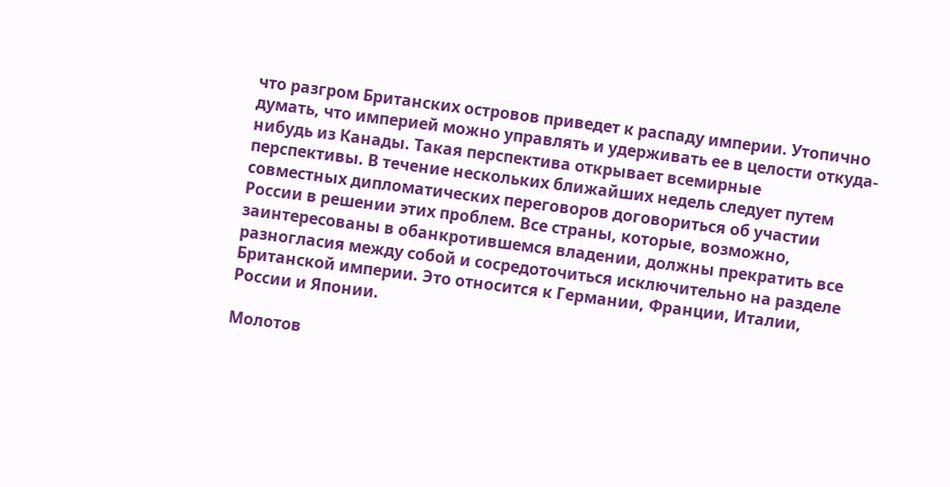что разгром Британских островов приведет к распаду империи. Утопично думать, что империей можно управлять и удерживать ее в целости откуда-нибудь из Канады. Такая перспектива открывает всемирные перспективы. В течение нескольких ближайших недель следует путем совместных дипломатических переговоров договориться об участии России в решении этих проблем. Все страны, которые, возможно, заинтересованы в обанкротившемся владении, должны прекратить все разногласия между собой и сосредоточиться исключительно на разделе Британской империи. Это относится к Германии, Франции, Италии, России и Японии.

Молотов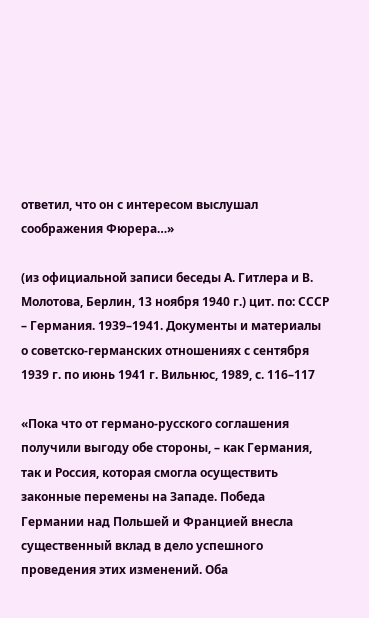ответил, что он с интересом выслушал соображения Фюрера…»

(из официальной записи беседы А. Гитлера и В. Молотова, Берлин, 13 ноября 1940 г.) цит. по: СССР – Германия. 1939–1941. Документы и материалы о советско-германских отношениях с сентября 1939 г. по июнь 1941 г. Вильнюс, 1989, с. 116–117

«Пока что от германо-русского соглашения получили выгоду обе стороны, – как Германия, так и Россия, которая смогла осуществить законные перемены на Западе. Победа Германии над Польшей и Францией внесла существенный вклад в дело успешного проведения этих изменений. Оба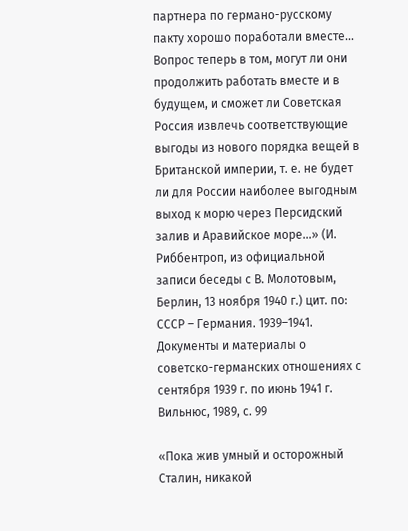партнера по германо-русскому пакту хорошо поработали вместе… Вопрос теперь в том, могут ли они продолжить работать вместе и в будущем, и сможет ли Советская Россия извлечь соответствующие выгоды из нового порядка вещей в Британской империи, т. е. не будет ли для России наиболее выгодным выход к морю через Персидский залив и Аравийское море…» (И. Риббентроп, из официальной записи беседы с В. Молотовым, Берлин, 13 ноября 1940 г.) цит. по: СССР – Германия. 1939–1941. Документы и материалы о советско-германских отношениях с сентября 1939 г. по июнь 1941 г. Вильнюс, 1989, с. 99

«Пока жив умный и осторожный Сталин, никакой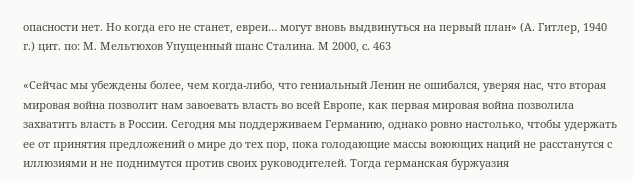опасности нет. Но когда его не станет, евреи… могут вновь выдвинуться на первый план» (А. Гитлер, 1940 г.) цит. по: М. Мельтюхов Упущенный шанс Сталина. М 2000, с. 463

«Сейчас мы убеждены более, чем когда-либо, что гениальный Ленин не ошибался, уверяя нас, что вторая мировая война позволит нам завоевать власть во всей Европе, как первая мировая война позволила захватить власть в России. Сегодня мы поддерживаем Германию, однако ровно настолько, чтобы удержать ее от принятия предложений о мире до тех пор, пока голодающие массы воюющих наций не расстанутся с иллюзиями и не поднимутся против своих руководителей. Тогда германская буржуазия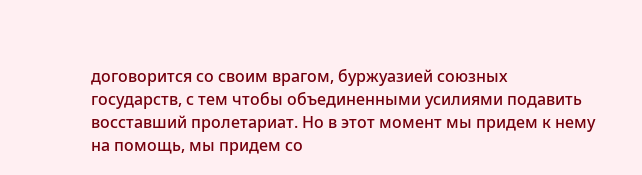договорится со своим врагом, буржуазией союзных государств, с тем чтобы объединенными усилиями подавить восставший пролетариат. Но в этот момент мы придем к нему на помощь, мы придем со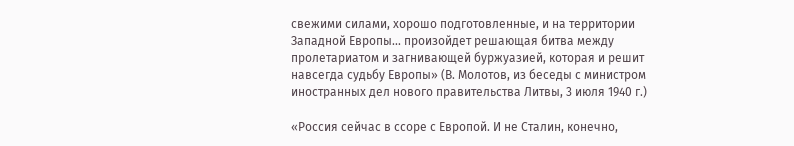свежими силами, хорошо подготовленные, и на территории Западной Европы... произойдет решающая битва между пролетариатом и загнивающей буржуазией, которая и решит навсегда судьбу Европы» (В. Молотов, из беседы с министром иностранных дел нового правительства Литвы, 3 июля 1940 г.)

«Россия сейчас в ссоре с Европой. И не Сталин, конечно,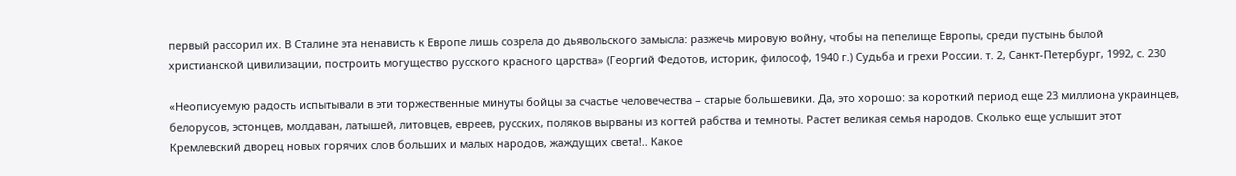первый рассорил их. В Сталине эта ненависть к Европе лишь созрела до дьявольского замысла: разжечь мировую войну, чтобы на пепелище Европы, среди пустынь былой христианской цивилизации, построить могущество русского красного царства» (Георгий Федотов, историк, философ, 1940 г.) Судьба и грехи России. т. 2, Санкт-Петербург, 1992, с. 230

«Неописуемую радость испытывали в эти торжественные минуты бойцы за счастье человечества – старые большевики. Да, это хорошо: за короткий период еще 23 миллиона украинцев, белорусов, эстонцев, молдаван, латышей, литовцев, евреев, русских, поляков вырваны из когтей рабства и темноты. Растет великая семья народов. Сколько еще услышит этот Кремлевский дворец новых горячих слов больших и малых народов, жаждущих света!.. Какое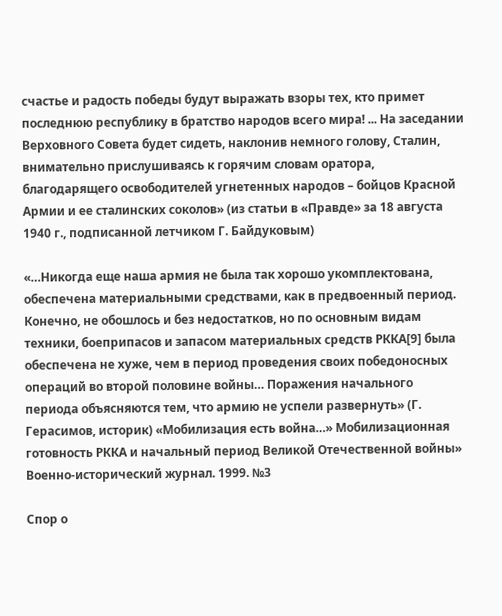счастье и радость победы будут выражать взоры тех, кто примет последнюю республику в братство народов всего мира! ... На заседании Верховного Совета будет сидеть, наклонив немного голову, Сталин, внимательно прислушиваясь к горячим словам оратора, благодарящего освободителей угнетенных народов – бойцов Красной Армии и ее сталинских соколов» (из статьи в «Правде» за 18 августа 1940 г., подписанной летчиком Г. Байдуковым)

«…Никогда еще наша армия не была так хорошо укомплектована, обеспечена материальными средствами, как в предвоенный период. Конечно, не обошлось и без недостатков, но по основным видам техники, боеприпасов и запасом материальных средств РККА[9] была обеспечена не хуже, чем в период проведения своих победоносных операций во второй половине войны… Поражения начального периода объясняются тем, что армию не успели развернуть» (Г. Герасимов, историк) «Мобилизация есть война…» Мобилизационная готовность РККА и начальный период Великой Отечественной войны» Военно-исторический журнал. 1999. №3

Спор о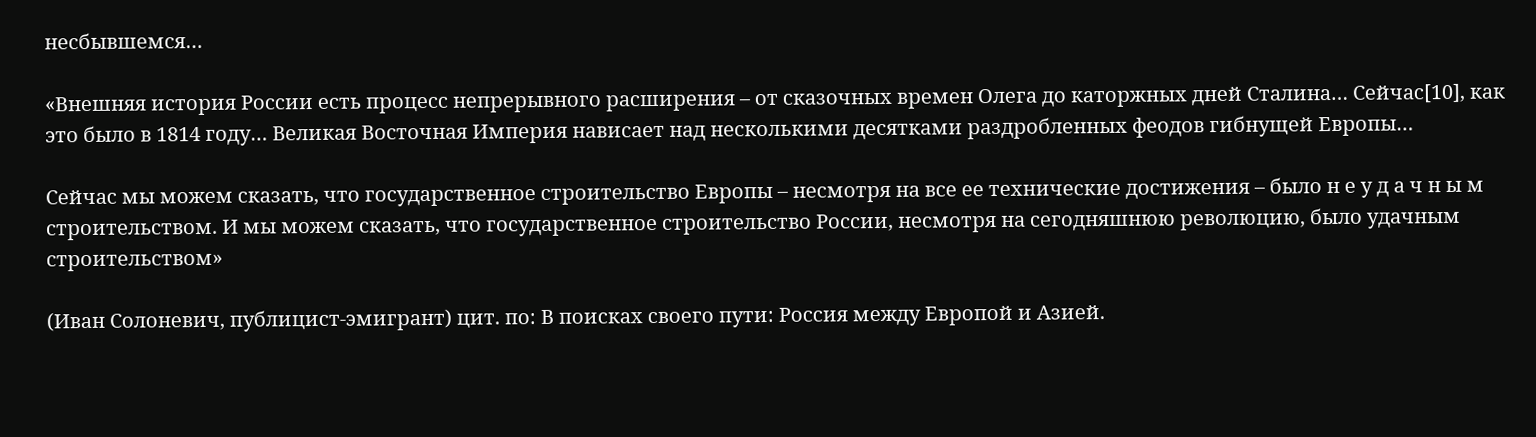несбывшемся…

«Внешняя история России есть процесс непрерывного расширения – от сказочных времен Олега до каторжных дней Сталина… Сейчас[10], как это было в 1814 году… Великая Восточная Империя нависает над несколькими десятками раздробленных феодов гибнущей Европы…

Сейчас мы можем сказать, что государственное строительство Европы – несмотря на все ее технические достижения – было н е у д а ч н ы м строительством. И мы можем сказать, что государственное строительство России, несмотря на сегодняшнюю революцию, было удачным строительством»

(Иван Солоневич, публицист-эмигрант) цит. по: В поисках своего пути: Россия между Европой и Азией.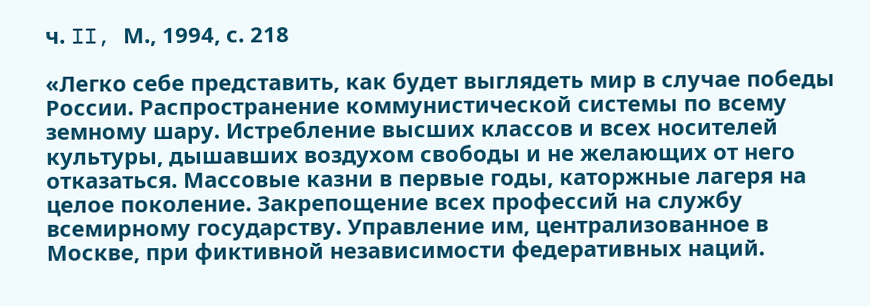ч. II, М., 1994, с. 218

«Легко себе представить, как будет выглядеть мир в случае победы России. Распространение коммунистической системы по всему земному шару. Истребление высших классов и всех носителей культуры, дышавших воздухом свободы и не желающих от него отказаться. Массовые казни в первые годы, каторжные лагеря на целое поколение. Закрепощение всех профессий на службу всемирному государству. Управление им, централизованное в Москве, при фиктивной независимости федеративных наций.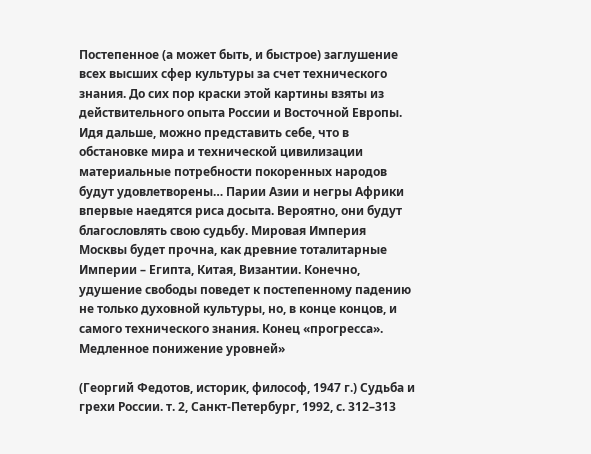Постепенное (а может быть, и быстрое) заглушение всех высших сфер культуры за счет технического знания. До сих пор краски этой картины взяты из действительного опыта России и Восточной Европы. Идя дальше, можно представить себе, что в обстановке мира и технической цивилизации материальные потребности покоренных народов будут удовлетворены… Парии Азии и негры Африки впервые наедятся риса досыта. Вероятно, они будут благословлять свою судьбу. Мировая Империя Москвы будет прочна, как древние тоталитарные Империи – Египта, Китая, Византии. Конечно, удушение свободы поведет к постепенному падению не только духовной культуры, но, в конце концов, и самого технического знания. Конец «прогресса». Медленное понижение уровней»

(Георгий Федотов, историк, философ, 1947 г.) Судьба и грехи России. т. 2, Санкт-Петербург, 1992, с. 312–313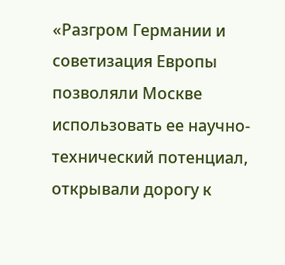«Разгром Германии и советизация Европы позволяли Москве использовать ее научно-технический потенциал, открывали дорогу к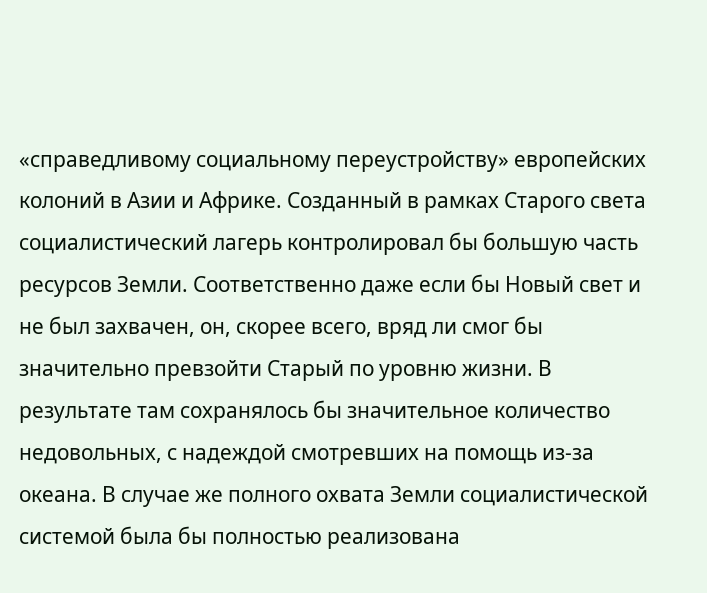«справедливому социальному переустройству» европейских колоний в Азии и Африке. Созданный в рамках Старого света социалистический лагерь контролировал бы большую часть ресурсов Земли. Соответственно даже если бы Новый свет и не был захвачен, он, скорее всего, вряд ли смог бы значительно превзойти Старый по уровню жизни. В результате там сохранялось бы значительное количество недовольных, с надеждой смотревших на помощь из-за океана. В случае же полного охвата Земли социалистической системой была бы полностью реализована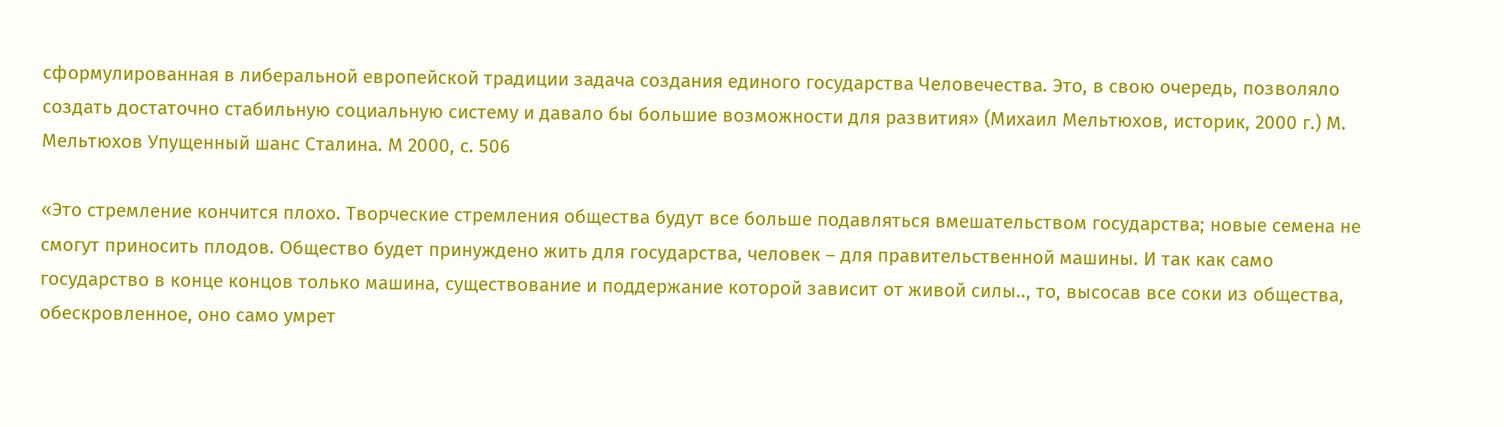сформулированная в либеральной европейской традиции задача создания единого государства Человечества. Это, в свою очередь, позволяло создать достаточно стабильную социальную систему и давало бы большие возможности для развития» (Михаил Мельтюхов, историк, 2000 г.) М. Мельтюхов Упущенный шанс Сталина. М 2000, с. 506

«Это стремление кончится плохо. Творческие стремления общества будут все больше подавляться вмешательством государства; новые семена не смогут приносить плодов. Общество будет принуждено жить для государства, человек – для правительственной машины. И так как само государство в конце концов только машина, существование и поддержание которой зависит от живой силы.., то, высосав все соки из общества, обескровленное, оно само умрет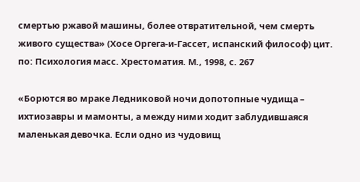смертью ржавой машины, более отвратительной, чем смерть живого существа» (Хосе Оргега-и-Гассет, испанский философ) цит. по: Психология масс. Хрестоматия. М., 1998, с. 267

«Борются во мраке Ледниковой ночи допотопные чудища – ихтиозавры и мамонты, а между ними ходит заблудившаяся маленькая девочка. Если одно из чудовищ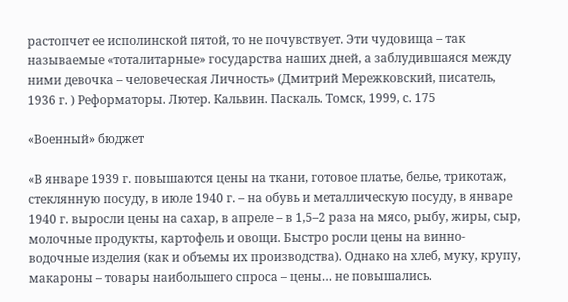растопчет ее исполинской пятой, то не почувствует. Эти чудовища – так называемые «тоталитарные» государства наших дней, а заблудившаяся между ними девочка – человеческая Личность» (Дмитрий Мережковский, писатель, 1936 г. ) Реформаторы. Лютер. Кальвин. Паскаль. Томск, 1999, с. 175

«Военный» бюджет

«В январе 1939 г. повышаются цены на ткани, готовое платье, белье, трикотаж, стеклянную посуду, в июле 1940 г. – на обувь и металлическую посуду, в январе 1940 г. выросли цены на сахар, в апреле – в 1,5–2 раза на мясо, рыбу, жиры, сыр, молочные продукты, картофель и овощи. Быстро росли цены на винно-водочные изделия (как и объемы их производства). Однако на хлеб, муку, крупу, макароны – товары наибольшего спроса – цены… не повышались.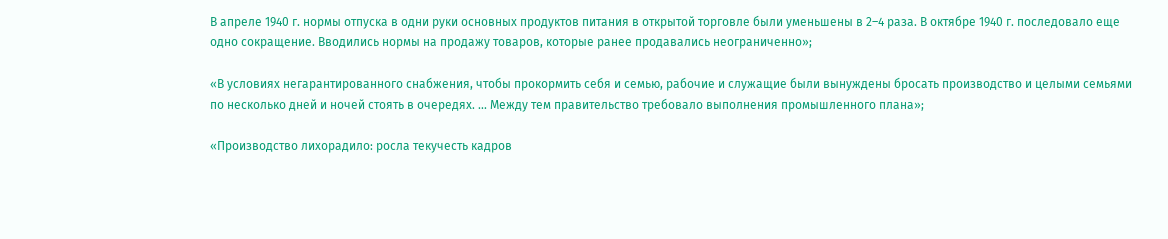В апреле 1940 г. нормы отпуска в одни руки основных продуктов питания в открытой торговле были уменьшены в 2–4 раза. В октябре 1940 г. последовало еще одно сокращение. Вводились нормы на продажу товаров, которые ранее продавались неограниченно»;

«В условиях негарантированного снабжения, чтобы прокормить себя и семью, рабочие и служащие были вынуждены бросать производство и целыми семьями по несколько дней и ночей стоять в очередях. ... Между тем правительство требовало выполнения промышленного плана»;

«Производство лихорадило: росла текучесть кадров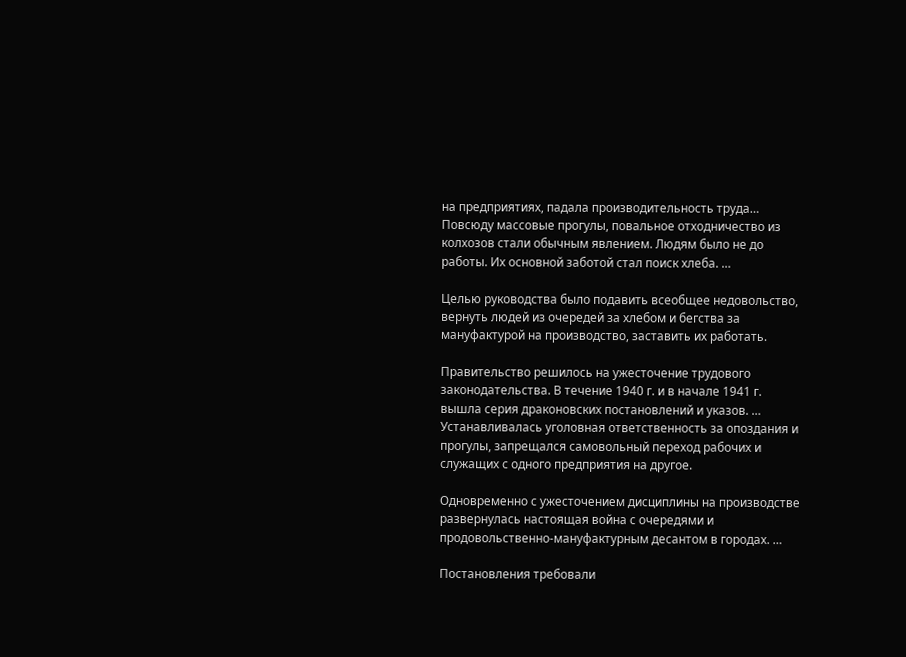на предприятиях, падала производительность труда… Повсюду массовые прогулы, повальное отходничество из колхозов стали обычным явлением. Людям было не до работы. Их основной заботой стал поиск хлеба. …

Целью руководства было подавить всеобщее недовольство, вернуть людей из очередей за хлебом и бегства за мануфактурой на производство, заставить их работать.

Правительство решилось на ужесточение трудового законодательства. В течение 1940 г. и в начале 1941 г. вышла серия драконовских постановлений и указов. … Устанавливалась уголовная ответственность за опоздания и прогулы, запрещался самовольный переход рабочих и служащих с одного предприятия на другое.

Одновременно с ужесточением дисциплины на производстве развернулась настоящая война с очередями и продовольственно-мануфактурным десантом в городах. …

Постановления требовали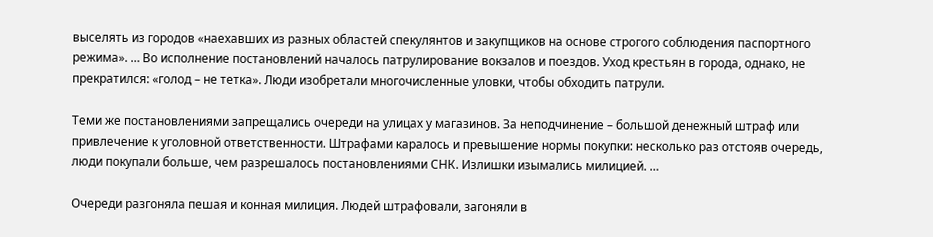выселять из городов «наехавших из разных областей спекулянтов и закупщиков на основе строгого соблюдения паспортного режима». … Во исполнение постановлений началось патрулирование вокзалов и поездов. Уход крестьян в города, однако, не прекратился: «голод – не тетка». Люди изобретали многочисленные уловки, чтобы обходить патрули.

Теми же постановлениями запрещались очереди на улицах у магазинов. За неподчинение – большой денежный штраф или привлечение к уголовной ответственности. Штрафами каралось и превышение нормы покупки: несколько раз отстояв очередь, люди покупали больше, чем разрешалось постановлениями СНК. Излишки изымались милицией. …

Очереди разгоняла пешая и конная милиция. Людей штрафовали, загоняли в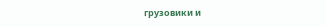грузовики и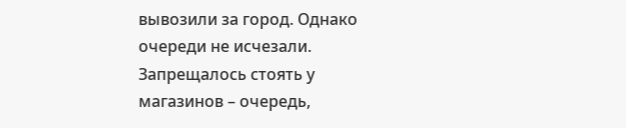вывозили за город. Однако очереди не исчезали. Запрещалось стоять у магазинов – очередь,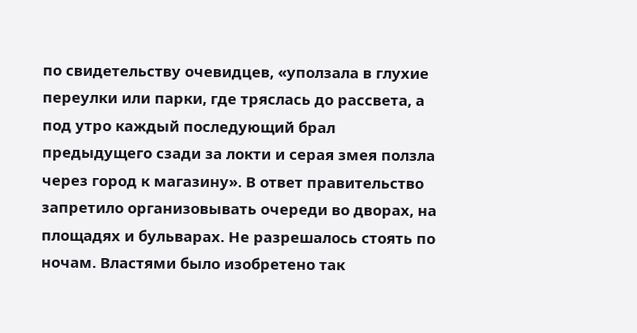по свидетельству очевидцев, «уползала в глухие переулки или парки, где тряслась до рассвета, а под утро каждый последующий брал предыдущего сзади за локти и серая змея ползла через город к магазину». В ответ правительство запретило организовывать очереди во дворах, на площадях и бульварах. Не разрешалось стоять по ночам. Властями было изобретено так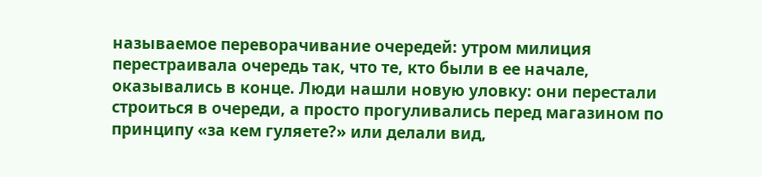называемое переворачивание очередей: утром милиция перестраивала очередь так, что те, кто были в ее начале, оказывались в конце. Люди нашли новую уловку: они перестали строиться в очереди, а просто прогуливались перед магазином по принципу «за кем гуляете?» или делали вид,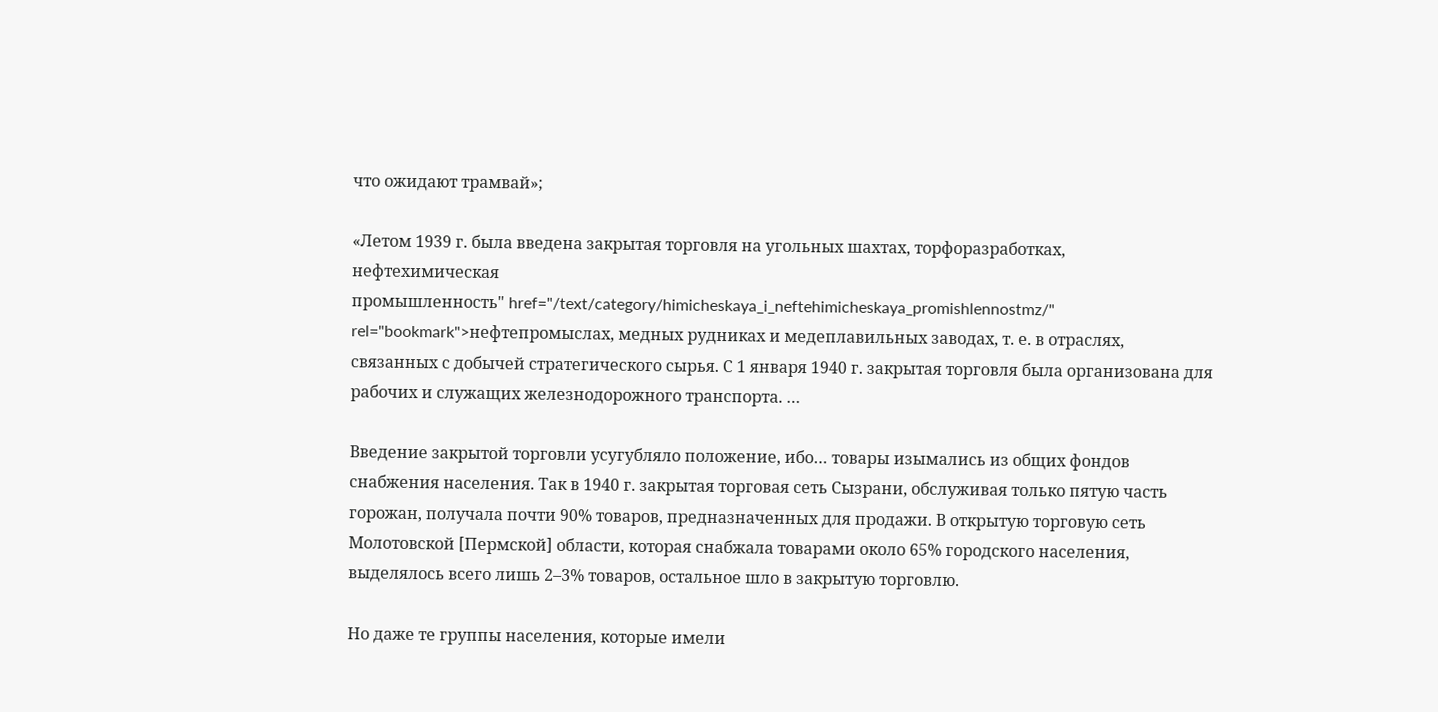что ожидают трамвай»;

«Летом 1939 г. была введена закрытая торговля на угольных шахтах, торфоразработках, нефтехимическая
промышленность" href="/text/category/himicheskaya_i_neftehimicheskaya_promishlennostmz/" rel="bookmark">нефтепромыслах, медных рудниках и медеплавильных заводах, т. е. в отраслях, связанных с добычей стратегического сырья. С 1 января 1940 г. закрытая торговля была организована для рабочих и служащих железнодорожного транспорта. …

Введение закрытой торговли усугубляло положение, ибо… товары изымались из общих фондов снабжения населения. Так в 1940 г. закрытая торговая сеть Сызрани, обслуживая только пятую часть горожан, получала почти 90% товаров, предназначенных для продажи. В открытую торговую сеть Молотовской [Пермской] области, которая снабжала товарами около 65% городского населения, выделялось всего лишь 2–3% товаров, остальное шло в закрытую торговлю.

Но даже те группы населения, которые имели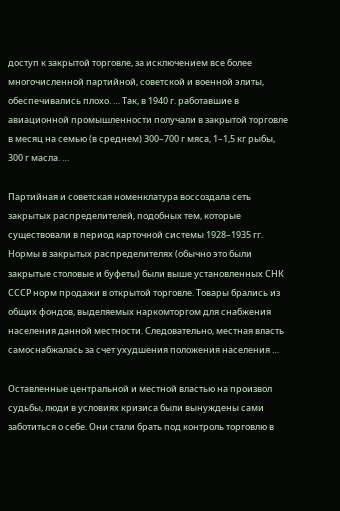доступ к закрытой торговле, за исключением все более многочисленной партийной, советской и военной элиты, обеспечивались плохо. … Так, в 1940 г. работавшие в авиационной промышленности получали в закрытой торговле в месяц на семью (в среднем) 300–700 г мяса, 1–1,5 кг рыбы, 300 г масла. …

Партийная и советская номенклатура воссоздала сеть закрытых распределителей, подобных тем, которые существовали в период карточной системы 1928–1935 гг. Нормы в закрытых распределителях (обычно это были закрытые столовые и буфеты) были выше установленных СНК СССР норм продажи в открытой торговле. Товары брались из общих фондов, выделяемых наркомторгом для снабжения населения данной местности. Следовательно, местная власть самоснабжалась за счет ухудшения положения населения …

Оставленные центральной и местной властью на произвол судьбы, люди в условиях кризиса были вынуждены сами заботиться о себе. Они стали брать под контроль торговлю в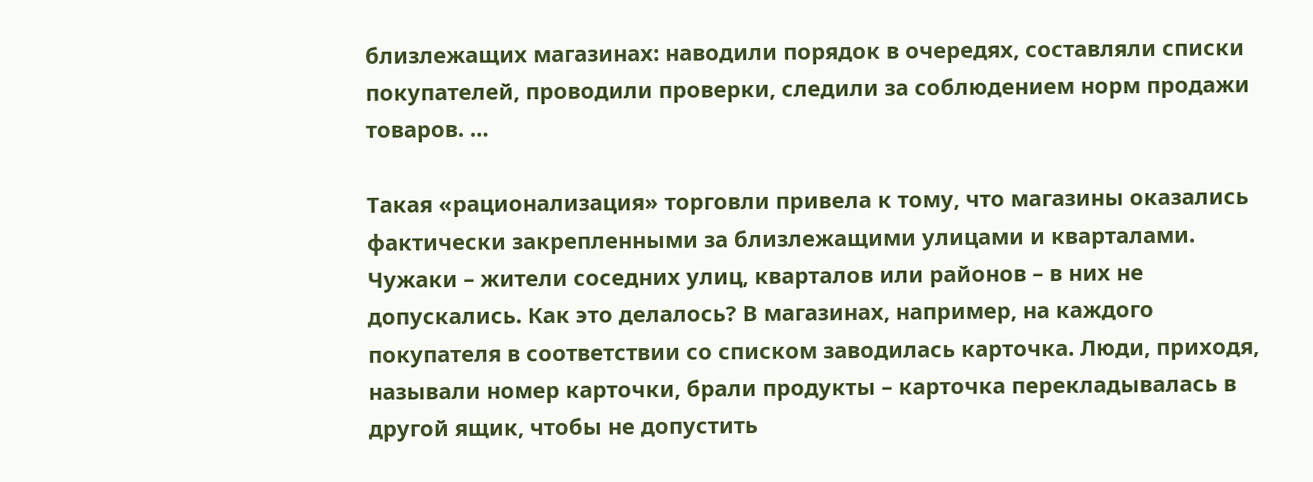близлежащих магазинах: наводили порядок в очередях, составляли списки покупателей, проводили проверки, следили за соблюдением норм продажи товаров. …

Такая «рационализация» торговли привела к тому, что магазины оказались фактически закрепленными за близлежащими улицами и кварталами. Чужаки – жители соседних улиц, кварталов или районов – в них не допускались. Как это делалось? В магазинах, например, на каждого покупателя в соответствии со списком заводилась карточка. Люди, приходя, называли номер карточки, брали продукты – карточка перекладывалась в другой ящик, чтобы не допустить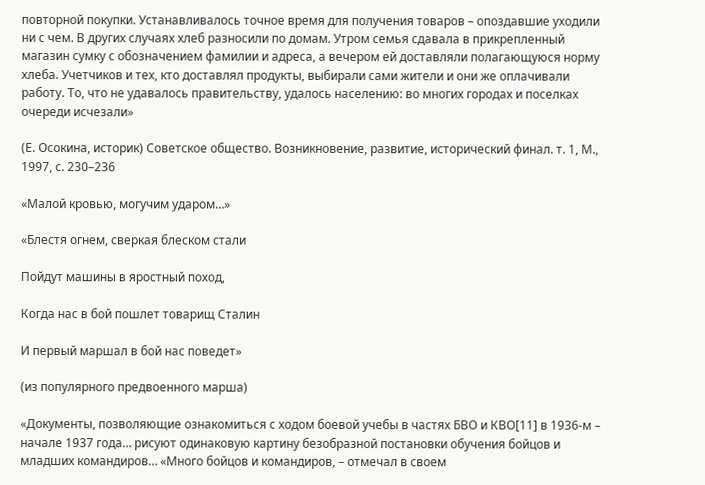повторной покупки. Устанавливалось точное время для получения товаров – опоздавшие уходили ни с чем. В других случаях хлеб разносили по домам. Утром семья сдавала в прикрепленный магазин сумку с обозначением фамилии и адреса, а вечером ей доставляли полагающуюся норму хлеба. Учетчиков и тех, кто доставлял продукты, выбирали сами жители и они же оплачивали работу. То, что не удавалось правительству, удалось населению: во многих городах и поселках очереди исчезали»

(Е. Осокина, историк) Советское общество. Возникновение, развитие, исторический финал. т. 1, М., 1997, с. 230–236

«Малой кровью, могучим ударом…»

«Блестя огнем, сверкая блеском стали

Пойдут машины в яростный поход,

Когда нас в бой пошлет товарищ Сталин

И первый маршал в бой нас поведет»

(из популярного предвоенного марша)

«Документы, позволяющие ознакомиться с ходом боевой учебы в частях БВО и КВО[11] в 1936-м – начале 1937 года… рисуют одинаковую картину безобразной постановки обучения бойцов и младших командиров… «Много бойцов и командиров, – отмечал в своем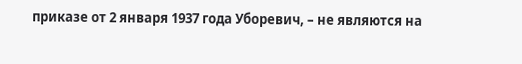приказе от 2 января 1937 года Уборевич, – не являются на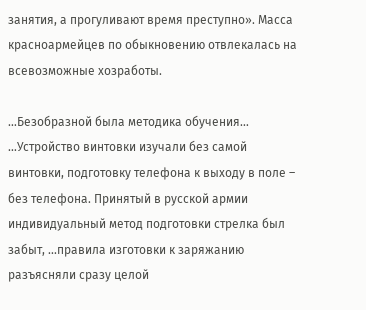занятия, а прогуливают время преступно». Масса красноармейцев по обыкновению отвлекалась на всевозможные хозработы.

…Безобразной была методика обучения… …Устройство винтовки изучали без самой винтовки, подготовку телефона к выходу в поле – без телефона. Принятый в русской армии индивидуальный метод подготовки стрелка был забыт, ...правила изготовки к заряжанию разъясняли сразу целой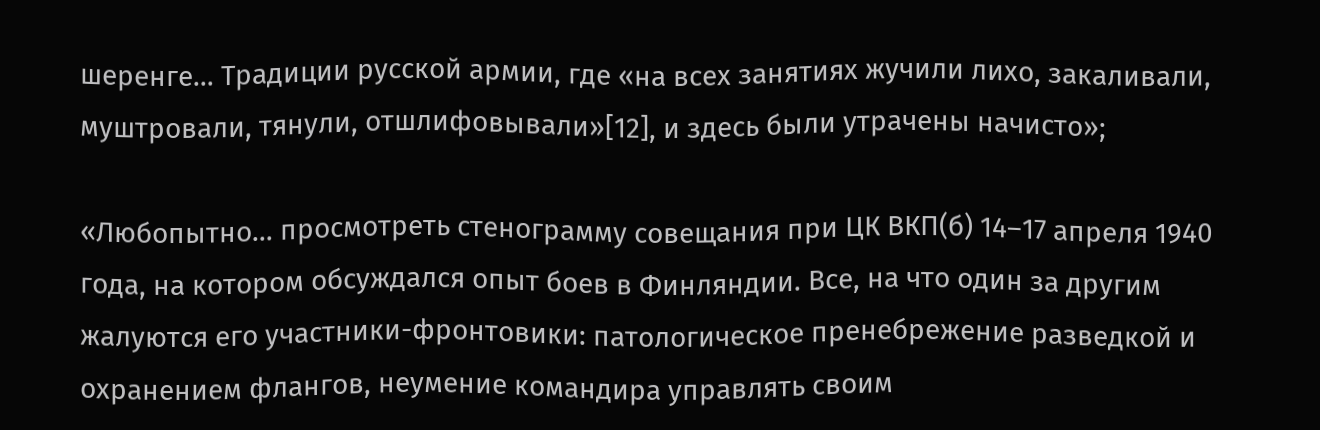шеренге… Традиции русской армии, где «на всех занятиях жучили лихо, закаливали, муштровали, тянули, отшлифовывали»[12], и здесь были утрачены начисто»;

«Любопытно… просмотреть стенограмму совещания при ЦК ВКП(б) 14–17 апреля 1940 года, на котором обсуждался опыт боев в Финляндии. Все, на что один за другим жалуются его участники-фронтовики: патологическое пренебрежение разведкой и охранением флангов, неумение командира управлять своим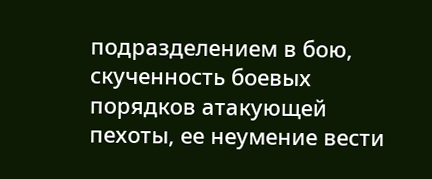подразделением в бою, скученность боевых порядков атакующей пехоты, ее неумение вести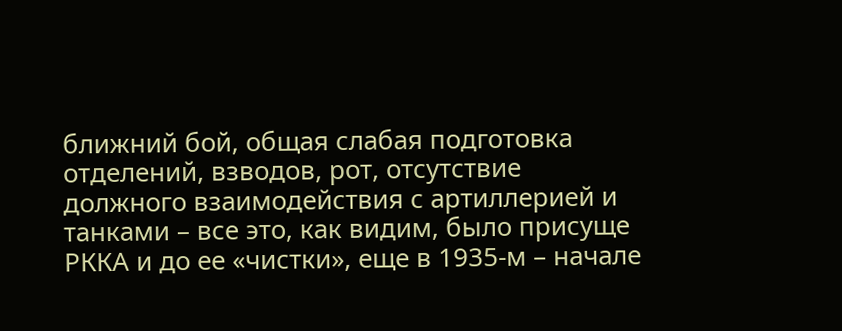ближний бой, общая слабая подготовка отделений, взводов, рот, отсутствие должного взаимодействия с артиллерией и танками – все это, как видим, было присуще РККА и до ее «чистки», еще в 1935-м – начале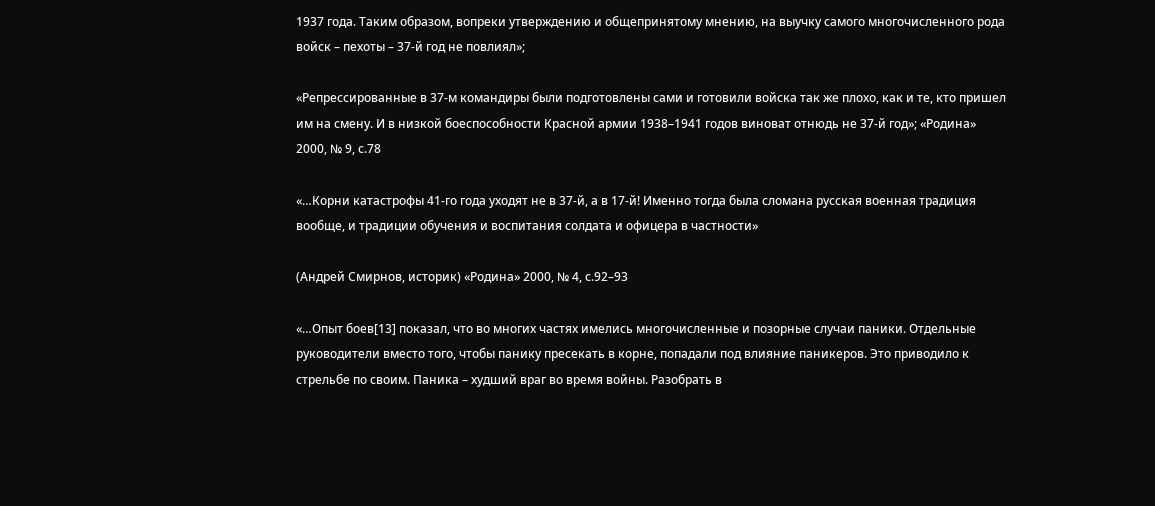1937 года. Таким образом, вопреки утверждению и общепринятому мнению, на выучку самого многочисленного рода войск – пехоты – 37-й год не повлиял»;

«Репрессированные в 37-м командиры были подготовлены сами и готовили войска так же плохо, как и те, кто пришел им на смену. И в низкой боеспособности Красной армии 1938–1941 годов виноват отнюдь не 37-й год»; «Родина» 2000, № 9, с.78

«…Корни катастрофы 41-го года уходят не в 37-й, а в 17-й! Именно тогда была сломана русская военная традиция вообще, и традиции обучения и воспитания солдата и офицера в частности»

(Андрей Смирнов, историк) «Родина» 2000, № 4, с.92–93

«…Опыт боев[13] показал, что во многих частях имелись многочисленные и позорные случаи паники. Отдельные руководители вместо того, чтобы панику пресекать в корне, попадали под влияние паникеров. Это приводило к стрельбе по своим. Паника – худший враг во время войны. Разобрать в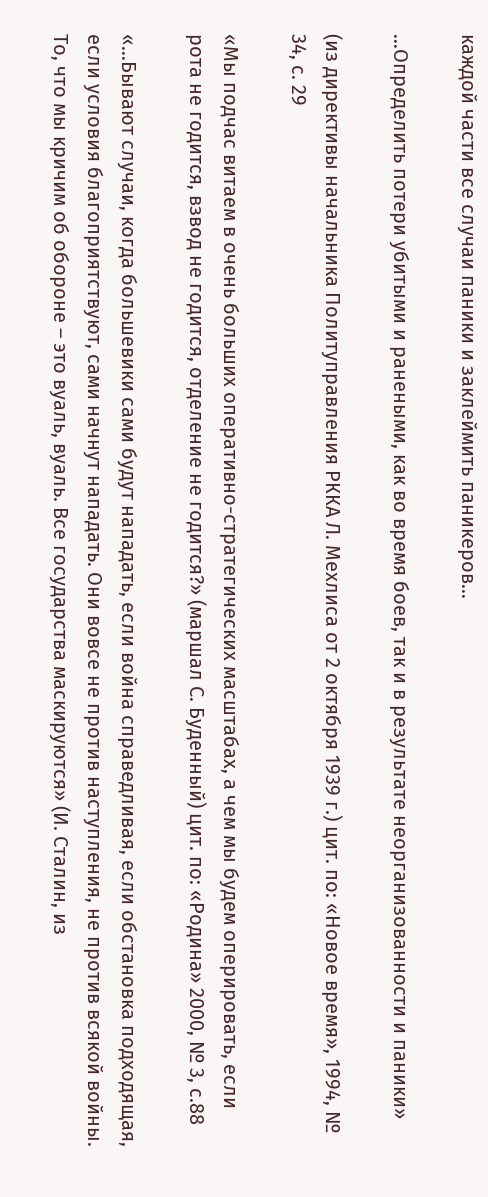каждой части все случаи паники и заклеймить паникеров…

…Определить потери убитыми и ранеными, как во время боев, так и в результате неорганизованности и паники»

(из директивы начальника Политуправления РККА Л. Мехлиса от 2 октября 1939 г.) цит. по: «Новое время», 1994, № 34, с. 29

«Мы подчас витаем в очень больших оперативно-стратегических масштабах, а чем мы будем оперировать, если рота не годится, взвод не годится, отделение не годится?» (маршал С. Буденный) цит. по: «Родина» 2000, № 3, с.88

«…Бывают случаи, когда большевики сами будут нападать, если война справедливая, если обстановка подходящая, если условия благоприятствуют, сами начнут нападать. Они вовсе не против наступления, не против всякой войны. То, что мы кричим об обороне – это вуаль, вуаль. Все государства маскируются» (И. Сталин, из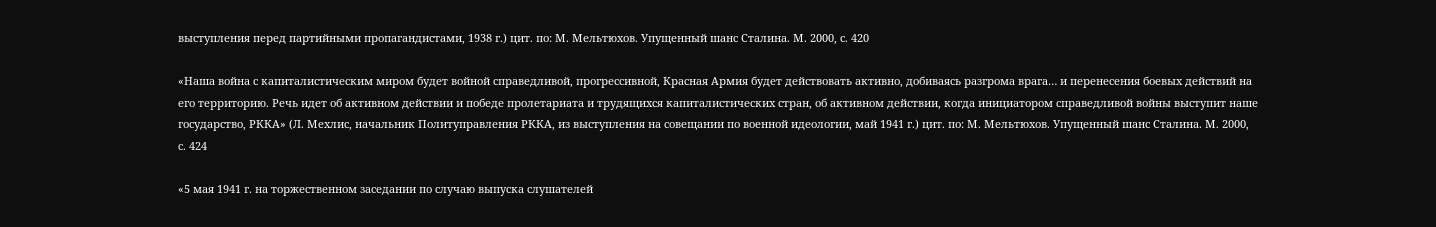выступления перед партийными пропагандистами, 1938 г.) цит. по: М. Мельтюхов. Упущенный шанс Сталина. М. 2000, с. 420

«Наша война с капиталистическим миром будет войной справедливой, прогрессивной, Красная Армия будет действовать активно, добиваясь разгрома врага… и перенесения боевых действий на его территорию. Речь идет об активном действии и победе пролетариата и трудящихся капиталистических стран, об активном действии, когда инициатором справедливой войны выступит наше государство, РККА» (Л. Мехлис, начальник Политуправления РККА, из выступления на совещании по военной идеологии, май 1941 г.) цит. по: М. Мельтюхов. Упущенный шанс Сталина. М. 2000, с. 424

«5 мая 1941 г. на торжественном заседании по случаю выпуска слушателей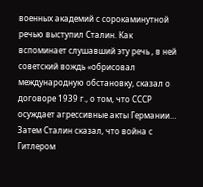военных академий с сорокаминутной речью выступил Сталин. Как вспоминает слушавший эту речь , в ней советский вождь «обрисовал международную обстановку, сказал о договоре 1939 г., о том, что СССР осуждает агрессивные акты Германии… Затем Сталин сказал, что война с Гитлером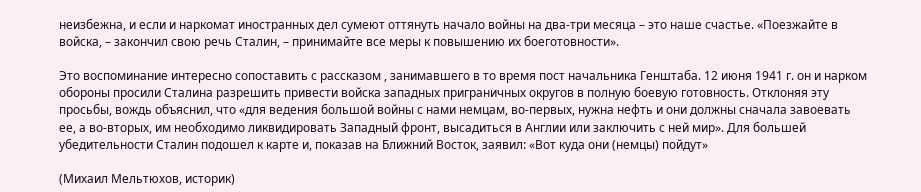неизбежна, и если и наркомат иностранных дел сумеют оттянуть начало войны на два-три месяца – это наше счастье. «Поезжайте в войска, – закончил свою речь Сталин, – принимайте все меры к повышению их боеготовности».

Это воспоминание интересно сопоставить с рассказом , занимавшего в то время пост начальника Генштаба. 12 июня 1941 г. он и нарком обороны просили Сталина разрешить привести войска западных приграничных округов в полную боевую готовность. Отклоняя эту просьбы, вождь объяснил, что «для ведения большой войны с нами немцам, во-первых, нужна нефть и они должны сначала завоевать ее, а во-вторых, им необходимо ликвидировать Западный фронт, высадиться в Англии или заключить с ней мир». Для большей убедительности Сталин подошел к карте и, показав на Ближний Восток, заявил: «Вот куда они (немцы) пойдут»

(Михаил Мельтюхов, историк)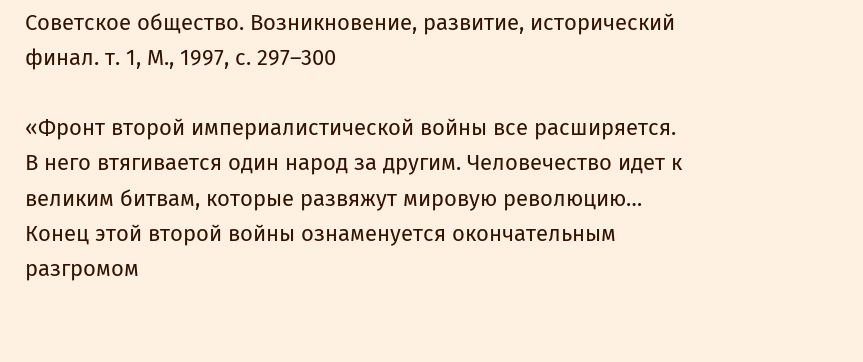Советское общество. Возникновение, развитие, исторический финал. т. 1, М., 1997, с. 297–300

«Фронт второй империалистической войны все расширяется. В него втягивается один народ за другим. Человечество идет к великим битвам, которые развяжут мировую революцию… Конец этой второй войны ознаменуется окончательным разгромом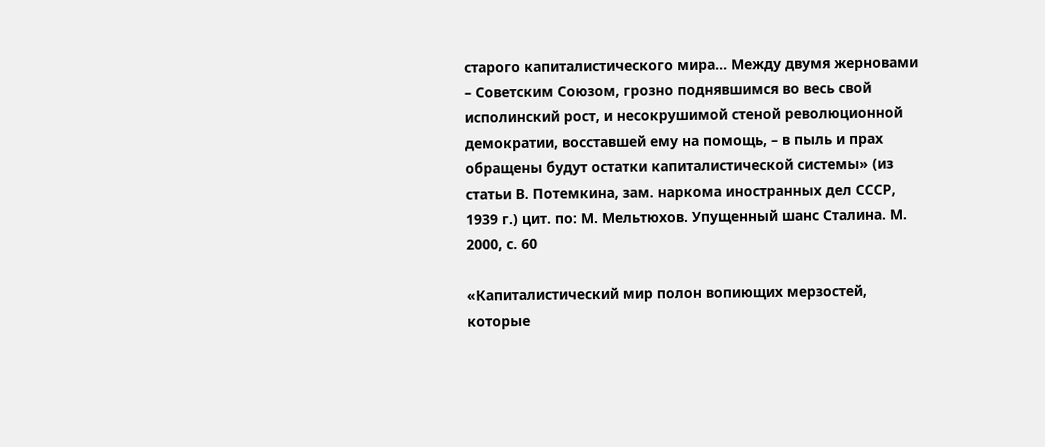старого капиталистического мира… Между двумя жерновами – Советским Союзом, грозно поднявшимся во весь свой исполинский рост, и несокрушимой стеной революционной демократии, восставшей ему на помощь, – в пыль и прах обращены будут остатки капиталистической системы» (из статьи В. Потемкина, зам. наркома иностранных дел СССР, 1939 г.) цит. по: М. Мельтюхов. Упущенный шанс Сталина. М. 2000, с. 60

«Капиталистический мир полон вопиющих мерзостей, которые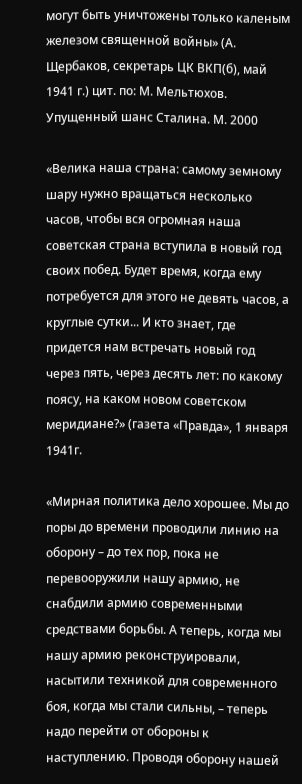могут быть уничтожены только каленым железом священной войны» (А. Щербаков, секретарь ЦК ВКП(б), май 1941 г.) цит. по: М. Мельтюхов. Упущенный шанс Сталина. М. 2000

«Велика наша страна: самому земному шару нужно вращаться несколько часов, чтобы вся огромная наша советская страна вступила в новый год своих побед. Будет время, когда ему потребуется для этого не девять часов, а круглые сутки... И кто знает, где придется нам встречать новый год через пять, через десять лет: по какому поясу, на каком новом советском меридиане?» (газета «Правда», 1 января 1941г.

«Мирная политика дело хорошее. Мы до поры до времени проводили линию на оборону – до тех пор, пока не перевооружили нашу армию, не снабдили армию современными средствами борьбы. А теперь, когда мы нашу армию реконструировали, насытили техникой для современного боя, когда мы стали сильны, – теперь надо перейти от обороны к наступлению. Проводя оборону нашей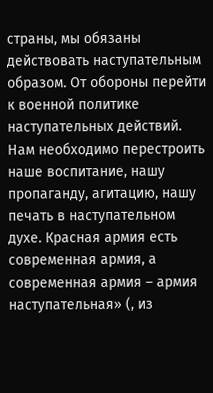страны, мы обязаны действовать наступательным образом. От обороны перейти к военной политике наступательных действий. Нам необходимо перестроить наше воспитание, нашу пропаганду, агитацию, нашу печать в наступательном духе. Красная армия есть современная армия, а современная армия – армия наступательная» (, из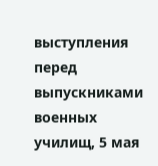выступления перед выпускниками военных училищ, 5 мая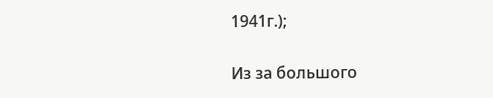1941г.);

Из за большого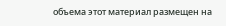объема этот материал размещен на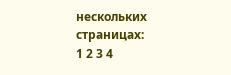нескольких страницах:
1 2 3 4